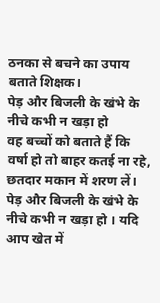ठनका से बचने का उपाय बताते शिक्षक।
पेड़ और बिजली के खंभे के नीचे कभी न खड़ा हो
वह बच्चों को बताते हैं कि वर्षा हो तो बाहर कतई ना रहे, छतदार मकान में शरण लें। पेड़ और बिजली के खंभे के नीचे कभी न खड़ा हो । यदि आप खेत में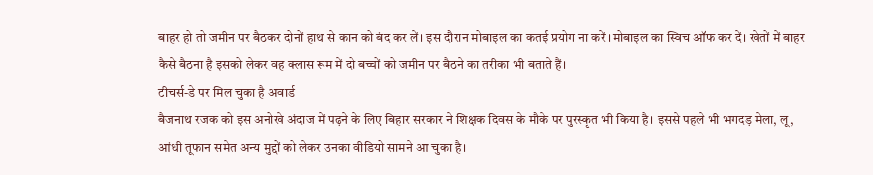बाहर हो तो जमीन पर बैठकर दोनों हाथ से कान को बंद कर लें। इस दौरान मोबाइल का कतई प्रयोग ना करें ।मोबाइल का स्विच ऑफ कर दें। खेतों में बाहर कैसे बैठना है इसको लेकर वह क्लास रूम में दो बच्चों को जमीन पर बैठने का तरीका भी बताते हैं।
टीचर्स-डे पर मिल चुका है अवार्ड
बैजनाथ रजक को इस अनोखे अंदाज में पढ़ने के लिए बिहार सरकार ने शिक्षक दिवस के मौके पर पुरस्कृत भी किया है। इससे पहले भी भगदड़ मेला, लू, आंधी तूफान समेत अन्य मुद्दों को लेकर उनका वीडियो सामने आ चुका है।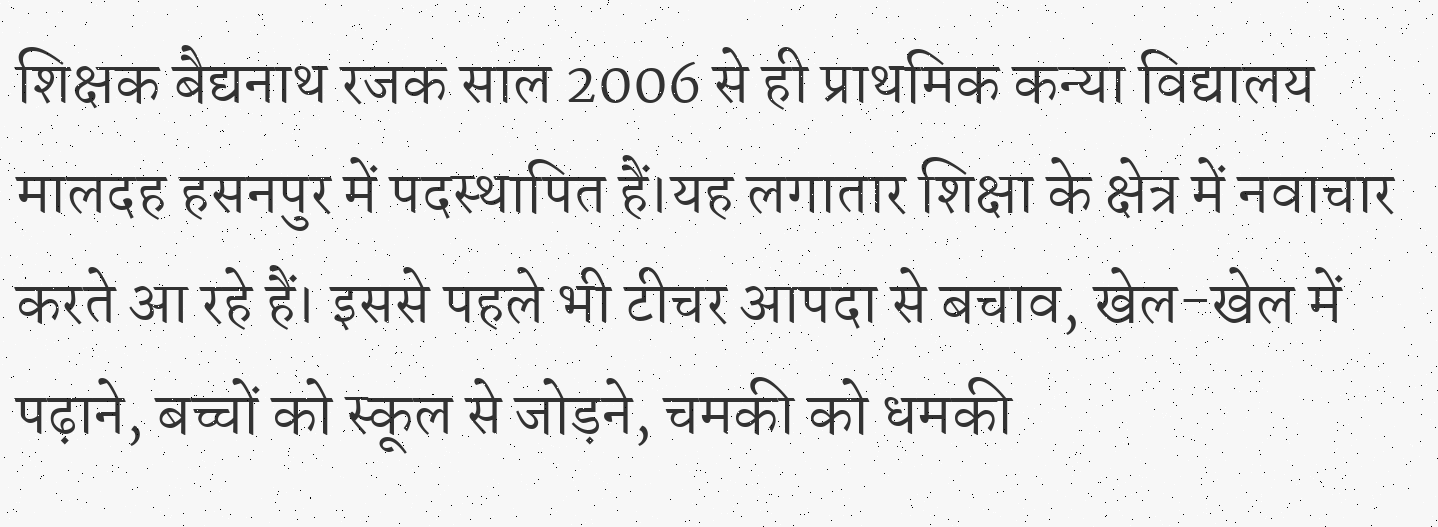शिक्षक बैद्यनाथ रजक साल 2006 से ही प्राथमिक कन्या विद्यालय मालदह हसनपुर में पदस्थापित हैं।यह लगातार शिक्षा के क्षेत्र में नवाचार करते आ रहे हैं। इससे पहले भी टीचर आपदा से बचाव, खेल-खेल में पढ़ाने, बच्चों को स्कूल से जोड़ने, चमकी को धमकी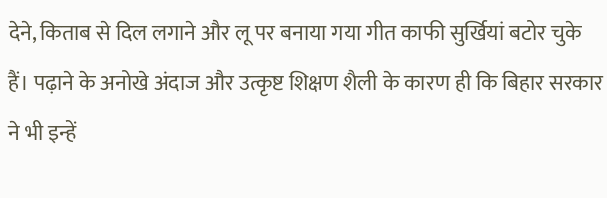देने, किताब से दिल लगाने और लू पर बनाया गया गीत काफी सुर्खियां बटोर चुके हैं। पढ़ाने के अनोखे अंदाज और उत्कृष्ट शिक्षण शैली के कारण ही कि बिहार सरकार ने भी इन्हें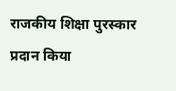राजकीय शिक्षा पुरस्कार प्रदान किया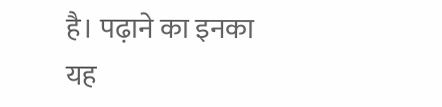है। पढ़ाने का इनका यह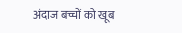अंदाज बच्चों को खूब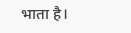भाता है।